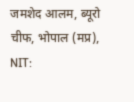जमशेद आलम, ब्यूरो चीफ, भोपाल (मप्र), NIT: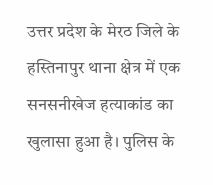उत्तर प्रदेश के मेरठ जिले के हस्तिनापुर थाना क्षेत्र में एक सनसनीखेज हत्याकांड का खुलासा हुआ है। पुलिस के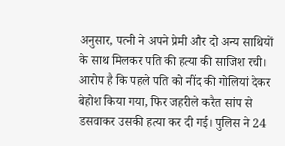अनुसार, पत्नी ने अपने प्रेमी और दो अन्य साथियों के साथ मिलकर पति की हत्या की साजिश रची। आरोप है कि पहले पति को नींद की गोलियां देकर बेहोश किया गया, फिर जहरीले करैत सांप से डसवाकर उसकी हत्या कर दी गई। पुलिस ने 24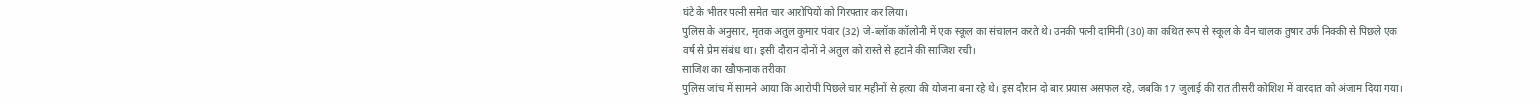घंटे के भीतर पत्नी समेत चार आरोपियों को गिरफ्तार कर लिया।
पुलिस के अनुसार, मृतक अतुल कुमार पंवार (32) जे-ब्लॉक कॉलोनी में एक स्कूल का संचालन करते थे। उनकी पत्नी दामिनी (30) का कथित रूप से स्कूल के वैन चालक तुषार उर्फ निक्की से पिछले एक वर्ष से प्रेम संबंध था। इसी दौरान दोनों ने अतुल को रास्ते से हटाने की साजिश रची।
साजिश का खौफनाक तरीका
पुलिस जांच में सामने आया कि आरोपी पिछले चार महीनों से हत्या की योजना बना रहे थे। इस दौरान दो बार प्रयास असफल रहे, जबकि 17 जुलाई की रात तीसरी कोशिश में वारदात को अंजाम दिया गया।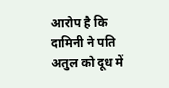आरोप है कि दामिनी ने पति अतुल को दूध में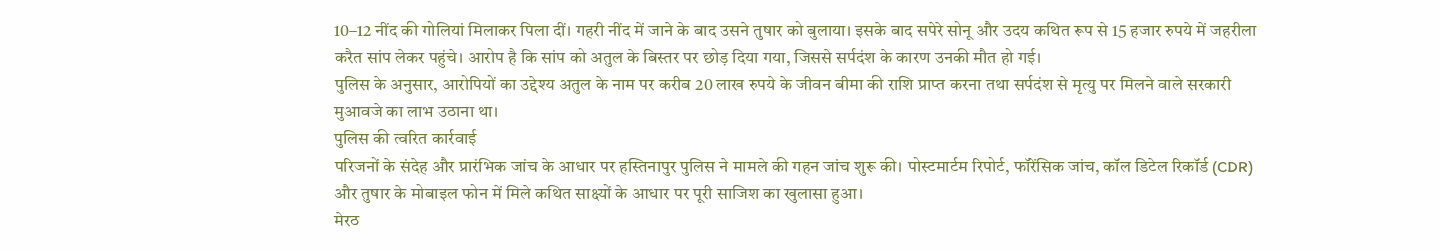10–12 नींद की गोलियां मिलाकर पिला दीं। गहरी नींद में जाने के बाद उसने तुषार को बुलाया। इसके बाद सपेरे सोनू और उदय कथित रूप से 15 हजार रुपये में जहरीला करैत सांप लेकर पहुंचे। आरोप है कि सांप को अतुल के बिस्तर पर छोड़ दिया गया, जिससे सर्पदंश के कारण उनकी मौत हो गई।
पुलिस के अनुसार, आरोपियों का उद्देश्य अतुल के नाम पर करीब 20 लाख रुपये के जीवन बीमा की राशि प्राप्त करना तथा सर्पदंश से मृत्यु पर मिलने वाले सरकारी मुआवजे का लाभ उठाना था।
पुलिस की त्वरित कार्रवाई
परिजनों के संदेह और प्रारंभिक जांच के आधार पर हस्तिनापुर पुलिस ने मामले की गहन जांच शुरू की। पोस्टमार्टम रिपोर्ट, फॉरेंसिक जांच, कॉल डिटेल रिकॉर्ड (CDR) और तुषार के मोबाइल फोन में मिले कथित साक्ष्यों के आधार पर पूरी साजिश का खुलासा हुआ।
मेरठ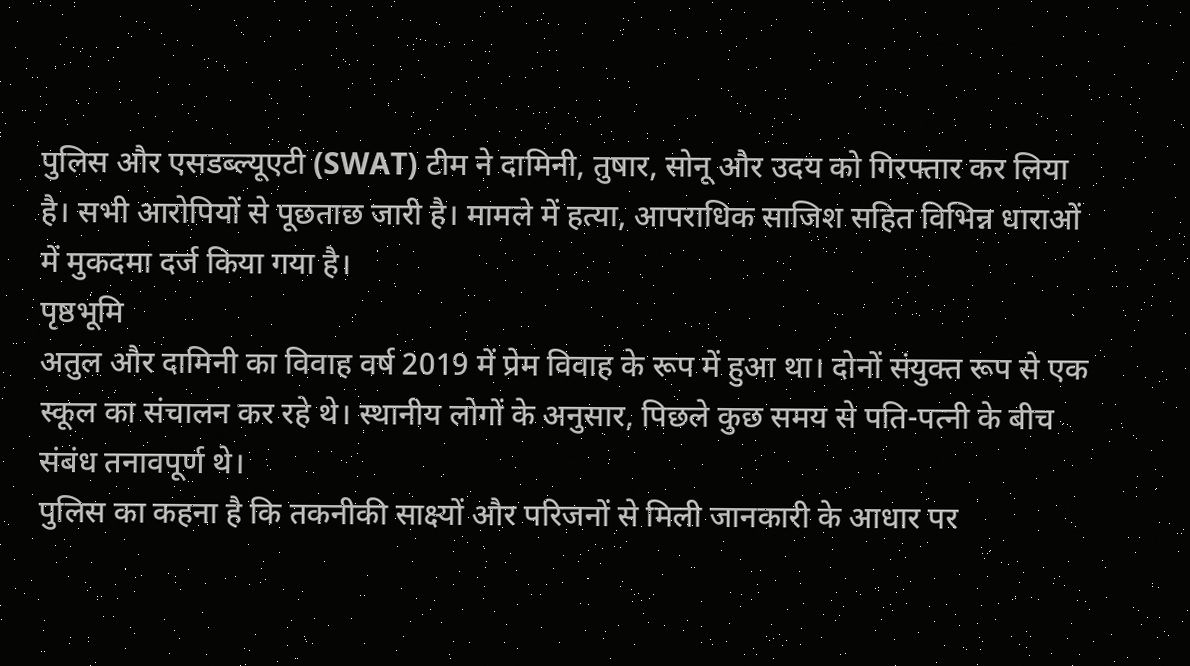पुलिस और एसडब्ल्यूएटी (SWAT) टीम ने दामिनी, तुषार, सोनू और उदय को गिरफ्तार कर लिया है। सभी आरोपियों से पूछताछ जारी है। मामले में हत्या, आपराधिक साजिश सहित विभिन्न धाराओं में मुकदमा दर्ज किया गया है।
पृष्ठभूमि
अतुल और दामिनी का विवाह वर्ष 2019 में प्रेम विवाह के रूप में हुआ था। दोनों संयुक्त रूप से एक स्कूल का संचालन कर रहे थे। स्थानीय लोगों के अनुसार, पिछले कुछ समय से पति-पत्नी के बीच संबंध तनावपूर्ण थे।
पुलिस का कहना है कि तकनीकी साक्ष्यों और परिजनों से मिली जानकारी के आधार पर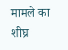मामले का शीघ्र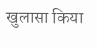खुलासा किया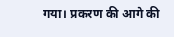गया। प्रकरण की आगे की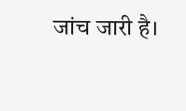जांच जारी है।